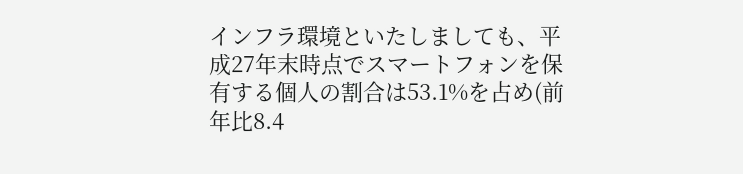インフラ環境といたしましても、平成27年末時点でスマートフォンを保有する個人の割合は53.1%を占め(前年比8.4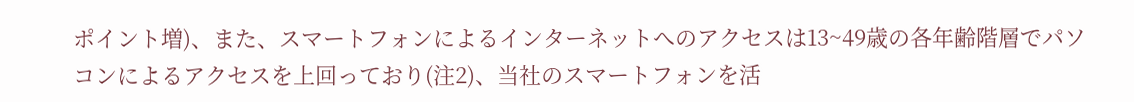ポイント増)、また、スマートフォンによるインターネットへのアクセスは13~49歳の各年齢階層でパソコンによるアクセスを上回っており(注2)、当社のスマートフォンを活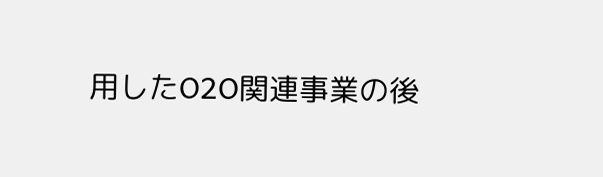用したO2O関連事業の後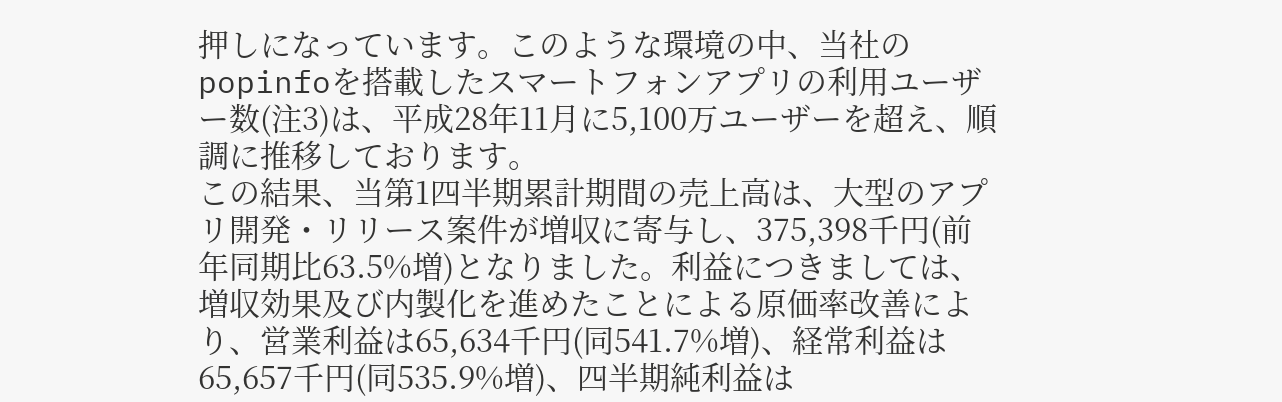押しになっています。このような環境の中、当社のpopinfoを搭載したスマートフォンアプリの利用ユーザー数(注3)は、平成28年11月に5,100万ユーザーを超え、順調に推移しております。
この結果、当第1四半期累計期間の売上高は、大型のアプリ開発・リリース案件が増収に寄与し、375,398千円(前年同期比63.5%増)となりました。利益につきましては、増収効果及び内製化を進めたことによる原価率改善により、営業利益は65,634千円(同541.7%増)、経常利益は65,657千円(同535.9%増)、四半期純利益は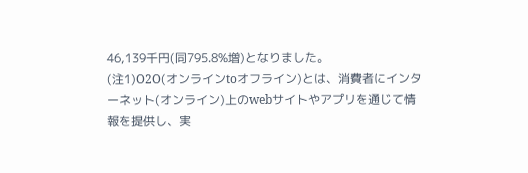46,139千円(同795.8%増)となりました。
(注1)O2O(オンラインtoオフライン)とは、消費者にインターネット(オンライン)上のwebサイトやアプリを通じて情報を提供し、実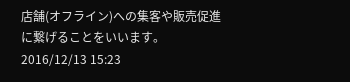店舗(オフライン)への集客や販売促進に繋げることをいいます。
2016/12/13 15:23